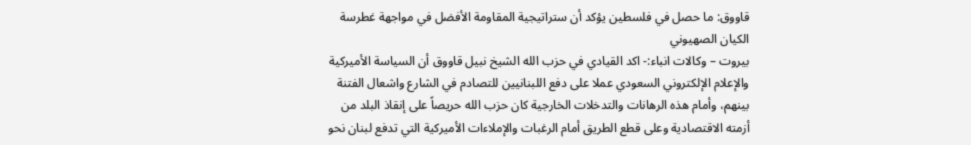قاووق: ما حصل في فلسطين يؤكد أن ستراتيجية المقاومة الأفضل في مواجهة غطرسة الكيان الصهيوني
بيروت – وكالات انباء:- اكد القيادي في حزب الله الشيخ نبيل قاووق أن السياسة الأميركية والإعلام الإلكتروني السعودي عملا على دفع اللبنانيين للتصادم في الشارع واشعال الفتنة بينهم، وأمام هذه الرهانات والتدخلات الخارجية كان حزب الله حريصاً على إنقاذ البلد من أزمته الاقتصادية وعلى قطع الطريق أمام الرغبات والإملاءات الأميركية التي تدفع لبنان نحو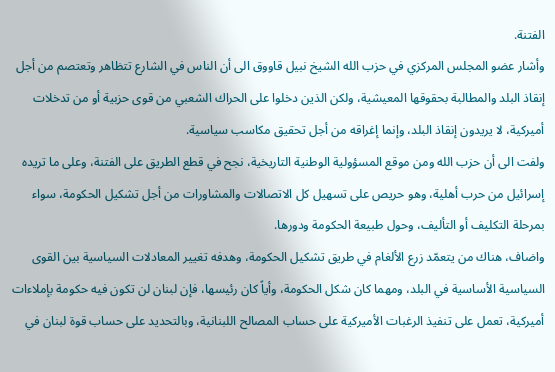الفتنة.
وأشار عضو المجلس المركزي في حزب الله الشيخ نبيل قاووق الى أن الناس في الشارع تتظاهر وتعتصم من أجل إنقاذ البلد والمطالبة بحقوقها المعيشية، ولكن الذين دخلوا على الحراك الشعبي من قوى حزبية أو من تدخلات أميركية، لا يريدون إنقاذ البلد، وإنما إغراقه من أجل تحقيق مكاسب سياسية.
ولفت الى أن حزب الله ومن موقع المسؤولية الوطنية التاريخية، نجح في قطع الطريق على الفتنة، وعلى ما تريده إسرائيل من حرب أهلية، وهو حريص على تسهيل كل الاتصالات والمشاورات من أجل تشكيل الحكومة، سواء بمرحلة التكليف أو التأليف، وحول طبيعة الحكومة ودورها.
واضاف، هناك من يتعمّد زرع الألغام في طريق تشكيل الحكومة، وهدفه تغيير المعادلات السياسية بين القوى السياسية الأساسية في البلد، ومهما كان شكل الحكومة، وأياً كان رئيسها، فإن لبنان لن تكون فيه حكومة بإملاءات أميركية، تعمل على تنفيذ الرغبات الأميركية على حساب المصالح اللبنانية، وبالتحديد على حساب قوة لبنان في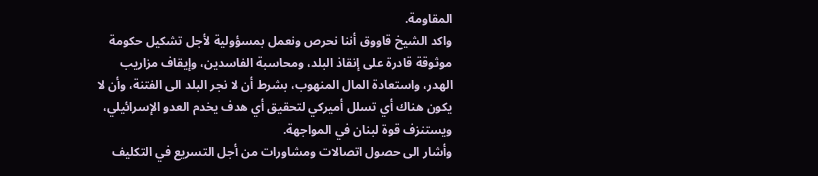المقاومة.
واكد الشيخ قاووق أننا نحرص ونعمل بمسؤولية لأجل تشكيل حكومة موثوقة قادرة على إنقاذ البلد، ومحاسبة الفاسدين، وإيقاف مزاريب الهدر، واستعادة المال المنهوب، بشرط أن لا نجر البلد الى الفتنة، وأن لا يكون هناك أي تسلل أميركي لتحقيق أي هدف يخدم العدو الإسرائيلي، ويستنزف قوة لبنان في المواجهة.
وأشار الى حصول اتصالات ومشاورات من أجل التسريع في التكليف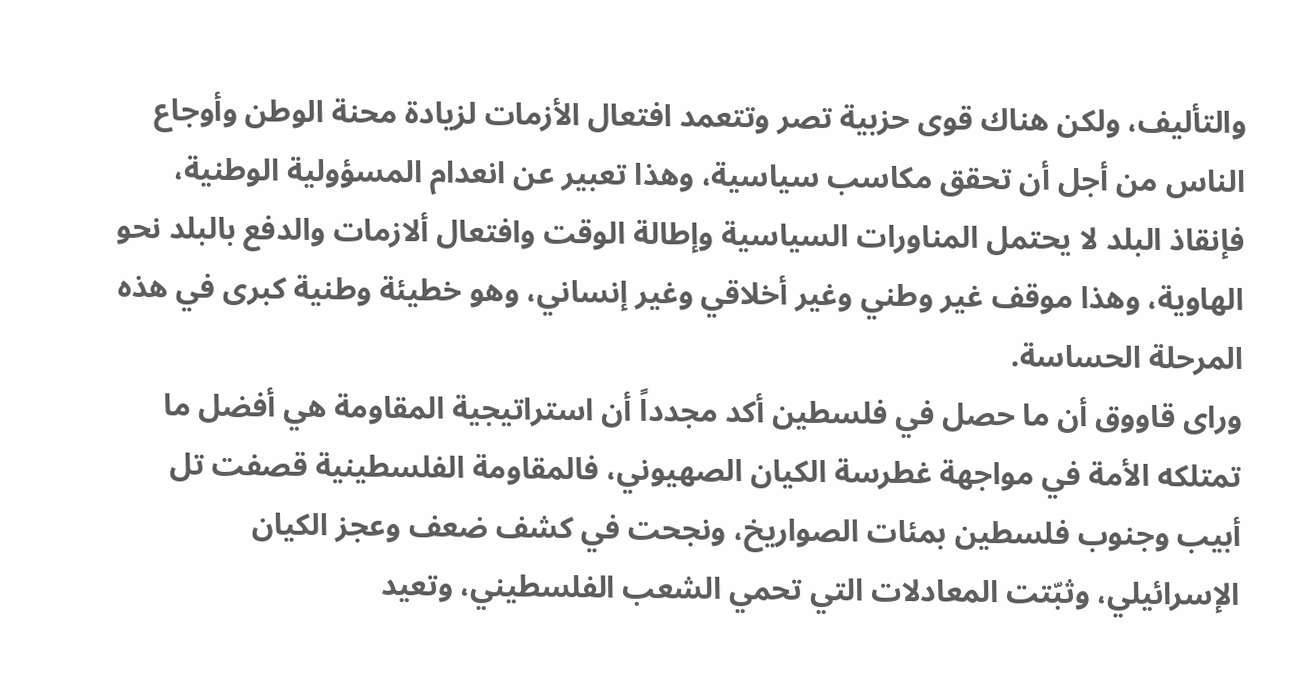والتأليف، ولكن هناك قوى حزبية تصر وتتعمد افتعال الأزمات لزيادة محنة الوطن وأوجاع الناس من أجل أن تحقق مكاسب سياسية، وهذا تعبير عن انعدام المسؤولية الوطنية، فإنقاذ البلد لا يحتمل المناورات السياسية وإطالة الوقت وافتعال ألازمات والدفع بالبلد نحو الهاوية، وهذا موقف غير وطني وغير أخلاقي وغير إنساني، وهو خطيئة وطنية كبرى في هذه المرحلة الحساسة.
وراى قاووق أن ما حصل في فلسطين أكد مجدداً أن استراتيجية المقاومة هي أفضل ما تمتلكه الأمة في مواجهة غطرسة الكيان الصهيوني، فالمقاومة الفلسطينية قصفت تل أبيب وجنوب فلسطين بمئات الصواريخ، ونجحت في كشف ضعف وعجز الكيان الإسرائيلي، وثبّتت المعادلات التي تحمي الشعب الفلسطيني، وتعيد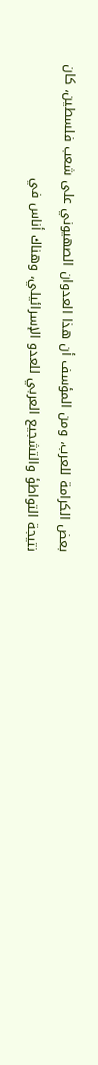بعض الكرامة للعرب، ومن المؤسف أن هذا العدوان الصهيوني على شعب فلسطين، كان نتيجة التواطؤ والتشجيع العربي للعدو الإسرائيلي، وهناك أناس في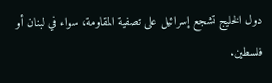دول الخليج تشجع إسرائيل على تصفية المقاومة، سواء في لبنان أو فلسطين.